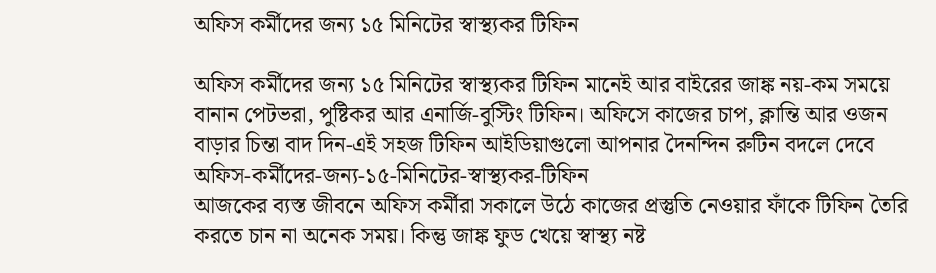অফিস কর্মীদের জন্য ১৫ মিনিটের স্বাস্থ্যকর টিফিন

অফিস কর্মীদের জন্য ১৫ মিনিটের স্বাস্থ্যকর টিফিন মানেই আর বাইরের জাঙ্ক নয়-কম সময়ে বানান পেটভরা, পুষ্টিকর আর এনার্জি-বুস্টিং টিফিন। অফিসে কাজের চাপ, ক্লান্তি আর ওজন বাড়ার চিন্তা বাদ দিন-এই সহজ টিফিন আইডিয়াগুলো আপনার দৈনন্দিন রুটিন বদলে দেবে
অফিস-কর্মীদের-জন্য-১৫-মিনিটের-স্বাস্থ্যকর-টিফিন
আজকের ব্যস্ত জীবনে অফিস কর্মীরা সকালে উঠে কাজের প্রস্তুতি নেওয়ার ফাঁকে টিফিন তৈরি করতে চান না অনেক সময়। কিন্তু জাঙ্ক ফুড খেয়ে স্বাস্থ্য নষ্ট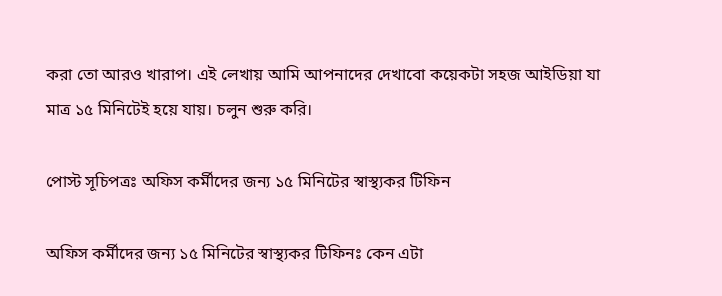করা তো আরও খারাপ। এই লেখায় আমি আপনাদের দেখাবো কয়েকটা সহজ আইডিয়া যা মাত্র ১৫ মিনিটেই হয়ে যায়। চলুন শুরু করি।

পোস্ট সূচিপত্রঃ অফিস কর্মীদের জন্য ১৫ মিনিটের স্বাস্থ্যকর টিফিন

অফিস কর্মীদের জন্য ১৫ মিনিটের স্বাস্থ্যকর টিফিনঃ কেন এটা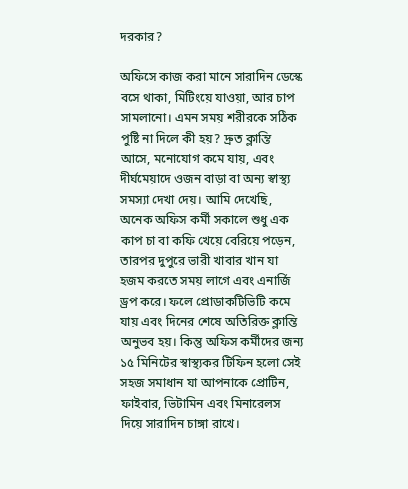দরকার?

অফিসে কাজ করা মানে সারাদিন ডেস্কে বসে থাকা, মিটিংয়ে যাওয়া, আর চাপ সামলানো। এমন সময় শরীরকে সঠিক পুষ্টি না দিলে কী হয়? দ্রুত ক্লান্তি আসে, মনোযোগ কমে যায়, এবং দীর্ঘমেয়াদে ওজন বাড়া বা অন্য স্বাস্থ্য সমস্যা দেখা দেয়। আমি দেখেছি, অনেক অফিস কর্মী সকালে শুধু এক কাপ চা বা কফি খেয়ে বেরিয়ে পড়েন, তারপর দুপুরে ভারী খাবার খান যা হজম করতে সময় লাগে এবং এনার্জি ড্রপ করে। ফলে প্রোডাকটিভিটি কমে যায় এবং দিনের শেষে অতিরিক্ত ক্লান্তি অনুভব হয়। কিন্তু অফিস কর্মীদের জন্য ১৫ মিনিটের স্বাস্থ্যকর টিফিন হলো সেই সহজ সমাধান যা আপনাকে প্রোটিন, ফাইবার, ভিটামিন এবং মিনারেলস দিয়ে সারাদিন চাঙ্গা রাখে।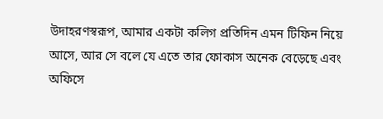উদাহরণস্বরূপ, আমার একটা কলিগ প্রতিদিন এমন টিফিন নিয়ে আসে, আর সে বলে যে এতে তার ফোকাস অনেক বেড়েছে এবং অফিসে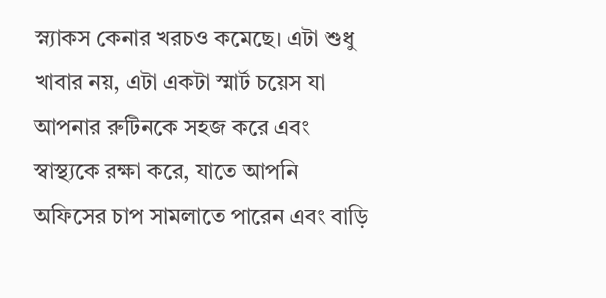স্ন্যাকস কেনার খরচও কমেছে। এটা শুধু খাবার নয়, এটা একটা স্মার্ট চয়েস যা আপনার রুটিনকে সহজ করে এবং স্বাস্থ্যকে রক্ষা করে, যাতে আপনি অফিসের চাপ সামলাতে পারেন এবং বাড়ি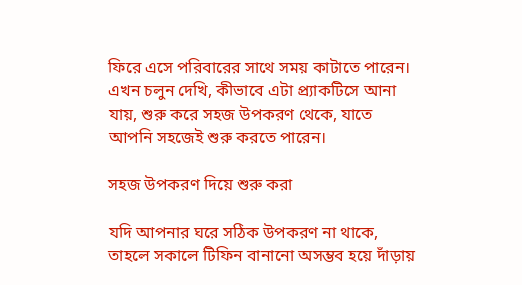ফিরে এসে পরিবারের সাথে সময় কাটাতে পারেন। এখন চলুন দেখি, কীভাবে এটা প্র্যাকটিসে আনা যায়, শুরু করে সহজ উপকরণ থেকে, যাতে আপনি সহজেই শুরু করতে পারেন।

সহজ উপকরণ দিয়ে শুরু করা

যদি আপনার ঘরে সঠিক উপকরণ না থাকে, তাহলে সকালে টিফিন বানানো অসম্ভব হয়ে দাঁড়ায়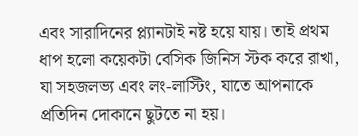এবং সারাদিনের প্ল্যানটাই নষ্ট হয়ে যায়। তাই প্রথম ধাপ হলো কয়েকটা বেসিক জিনিস স্টক করে রাখা, যা সহজলভ্য এবং লং-লাস্টিং, যাতে আপনাকে প্রতিদিন দোকানে ছুটতে না হয়।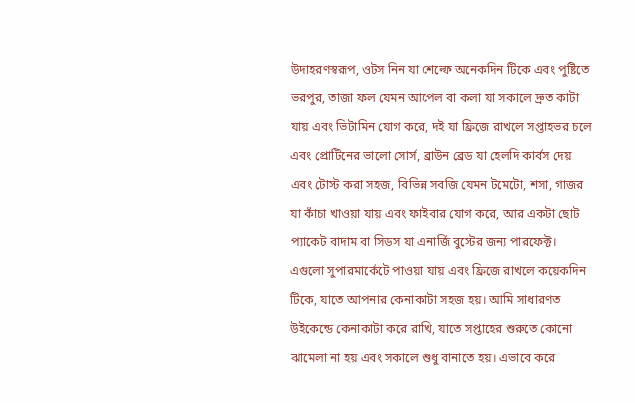উদাহরণস্বরূপ, ওটস নিন যা শেল্ফে অনেকদিন টিকে এবং পুষ্টিতে ভরপুর, তাজা ফল যেমন আপেল বা কলা যা সকালে দ্রুত কাটা যায় এবং ভিটামিন যোগ করে, দই যা ফ্রিজে রাখলে সপ্তাহভর চলে এবং প্রোটিনের ভালো সোর্স, ব্রাউন ব্রেড যা হেলদি কার্বস দেয় এবং টোস্ট করা সহজ, বিভিন্ন সবজি যেমন টমেটো, শসা, গাজর যা কাঁচা খাওয়া যায় এবং ফাইবার যোগ করে, আর একটা ছোট প্যাকেট বাদাম বা সিডস যা এনার্জি বুস্টের জন্য পারফেক্ট। এগুলো সুপারমার্কেটে পাওয়া যায় এবং ফ্রিজে রাখলে কয়েকদিন টিকে, যাতে আপনার কেনাকাটা সহজ হয়। আমি সাধারণত উইকেন্ডে কেনাকাটা করে রাখি, যাতে সপ্তাহের শুরুতে কোনো ঝামেলা না হয় এবং সকালে শুধু বানাতে হয়। এভাবে করে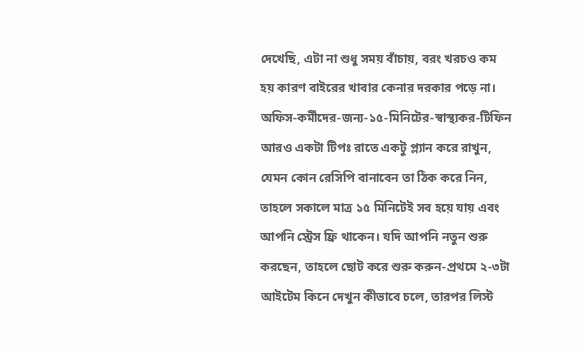দেখেছি, এটা না শুধু সময় বাঁচায়, বরং খরচও কম হয় কারণ বাইরের খাবার কেনার দরকার পড়ে না।
অফিস-কর্মীদের-জন্য-১৫-মিনিটের-স্বাস্থ্যকর-টিফিন
আরও একটা টিপঃ রাতে একটু প্ল্যান করে রাখুন, যেমন কোন রেসিপি বানাবেন তা ঠিক করে নিন, তাহলে সকালে মাত্র ১৫ মিনিটেই সব হয়ে যায় এবং আপনি স্ট্রেস ফ্রি থাকেন। যদি আপনি নতুন শুরু করছেন, তাহলে ছোট করে শুরু করুন-প্রথমে ২-৩টা আইটেম কিনে দেখুন কীভাবে চলে, তারপর লিস্ট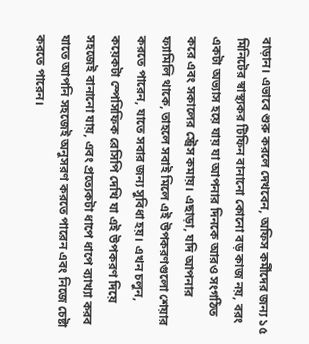বাড়ান। এভাবে শুরু করলে দেখবেন, অফিস কর্মীদের জন্য ১৫ মিনিটের স্বাস্থ্যকর টিফিন বানানো কোনো বড় কাজ নয়, বরং একটা অভ্যাস হয়ে যায় যা আপনার দিনকে আরও সংগঠিত করে এবং সকালের স্ট্রেস কমায়। এছাড়া, যদি আপনার ফ্যামিলি থাকে, তাহলে সবাই মিলে এই উপকরণগুলো শেয়ার করতে পারেন, যাতে সবার জন্য সুবিধা হয়। এখন চলুন, কয়েকটা স্পেসিফিক রেসিপি দেখি যা এই উপকরণ দিয়ে সহজেই বানানো যায়, এবং প্রত্যেকটা ধাপে ধাপে ব্যাখ্যা করব যাতে আপনি সহজেই অনুসরণ করতে পারেন এবং নিজে চেষ্টা করতে পারেন।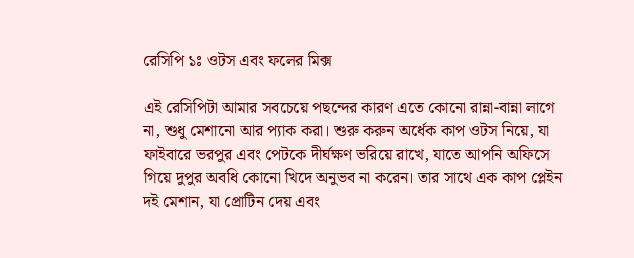রেসিপি ১ঃ ওটস এবং ফলের মিক্স

এই রেসিপিটা আমার সবচেয়ে পছন্দের কারণ এতে কোনো রান্না-বান্না লাগে না, শুধু মেশানো আর প্যাক করা। শুরু করুন অর্ধেক কাপ ওটস নিয়ে, যা ফাইবারে ভরপুর এবং পেটকে দীর্ঘক্ষণ ভরিয়ে রাখে, যাতে আপনি অফিসে গিয়ে দুপুর অবধি কোনো খিদে অনুভব না করেন। তার সাথে এক কাপ প্লেইন দই মেশান, যা প্রোটিন দেয় এবং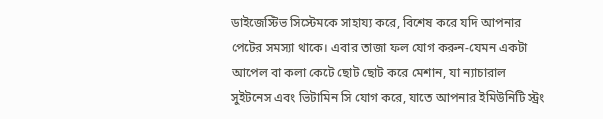ডাইজেস্টিভ সিস্টেমকে সাহায্য করে, বিশেষ করে যদি আপনার পেটের সমস্যা থাকে। এবার তাজা ফল যোগ করুন-যেমন একটা আপেল বা কলা কেটে ছোট ছোট করে মেশান, যা ন্যাচারাল সুইটনেস এবং ভিটামিন সি যোগ করে, যাতে আপনার ইমিউনিটি স্ট্রং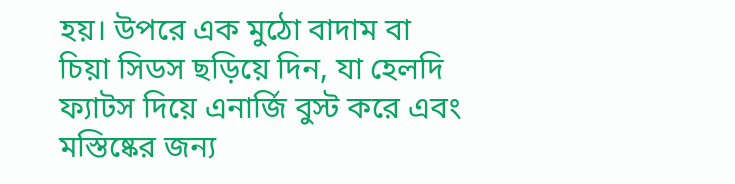হয়। উপরে এক মুঠো বাদাম বা চিয়া সিডস ছড়িয়ে দিন, যা হেলদি ফ্যাটস দিয়ে এনার্জি বুস্ট করে এবং মস্তিষ্কের জন্য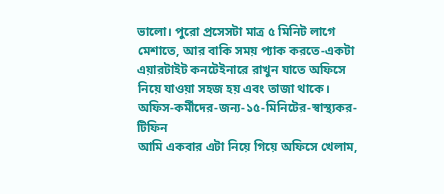ভালো। পুরো প্রসেসটা মাত্র ৫ মিনিট লাগে মেশাতে, আর বাকি সময় প্যাক করতে-একটা এয়ারটাইট কনটেইনারে রাখুন যাতে অফিসে নিয়ে যাওয়া সহজ হয় এবং তাজা থাকে।
অফিস-কর্মীদের-জন্য-১৫-মিনিটের-স্বাস্থ্যকর-টিফিন
আমি একবার এটা নিয়ে গিয়ে অফিসে খেলাম,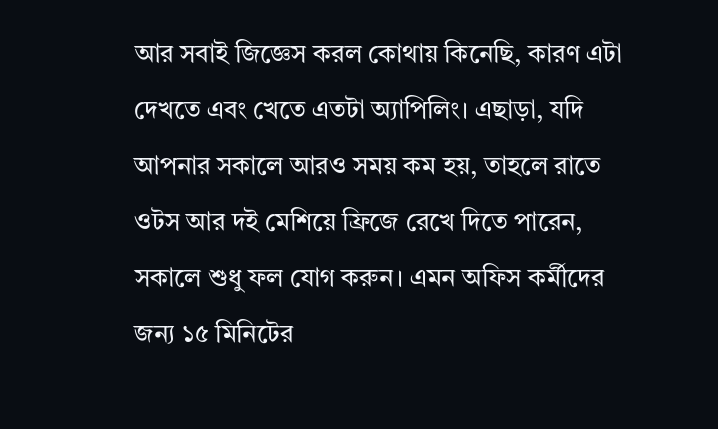আর সবাই জিজ্ঞেস করল কোথায় কিনেছি, কারণ এটা দেখতে এবং খেতে এতটা অ্যাপিলিং। এছাড়া, যদি আপনার সকালে আরও সময় কম হয়, তাহলে রাতে ওটস আর দই মেশিয়ে ফ্রিজে রেখে দিতে পারেন, সকালে শুধু ফল যোগ করুন। এমন অফিস কর্মীদের জন্য ১৫ মিনিটের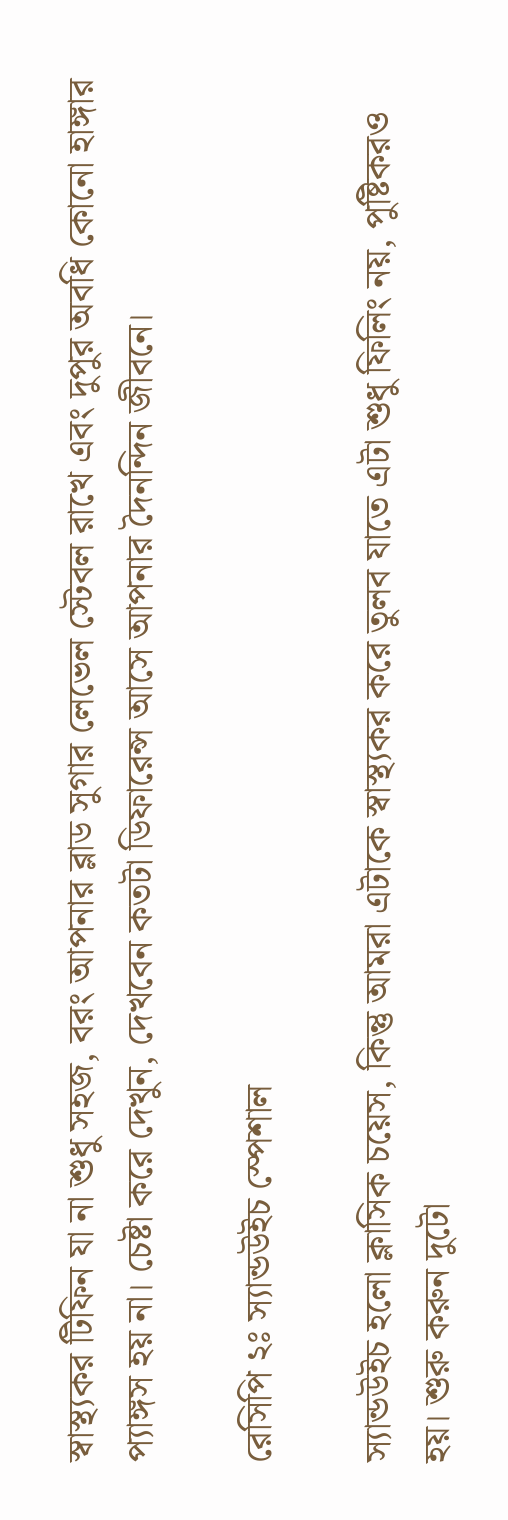স্বাস্থ্যকর টিফিন যা না শুধু সহজ, বরং আপনার ব্লাড সুগার লেভেল স্টেবল রাখে এবং দুপুর অবধি কোনো হাঙ্গার প্যাঙ্গস হয় না। চেষ্টা করে দেখুন, দেখবেন কতটা ডিফারেন্স আসে আপনার দৈনন্দিন জীবনে।

রেসিপি ২ঃ স্যান্ডউইচ স্পেশাল

স্যান্ডউইচ হলো ক্লাসিক চয়েস, কিন্তু আমরা এটাকে স্বাস্থ্যকর করে তুলব যাতে এটা শুধু ফিলিং নয়, পুষ্টিকরও হয়। শুরু করুন দুটো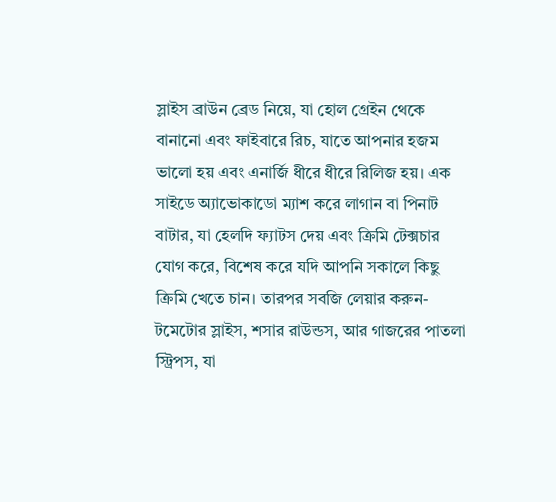স্লাইস ব্রাউন ব্রেড নিয়ে, যা হোল গ্রেইন থেকে বানানো এবং ফাইবারে রিচ, যাতে আপনার হজম ভালো হয় এবং এনার্জি ধীরে ধীরে রিলিজ হয়। এক সাইডে অ্যাভোকাডো ম্যাশ করে লাগান বা পিনাট বাটার, যা হেলদি ফ্যাটস দেয় এবং ক্রিমি টেক্সচার যোগ করে, বিশেষ করে যদি আপনি সকালে কিছু ক্রিমি খেতে চান। তারপর সবজি লেয়ার করুন-টমেটোর স্লাইস, শসার রাউন্ডস, আর গাজরের পাতলা স্ট্রিপস, যা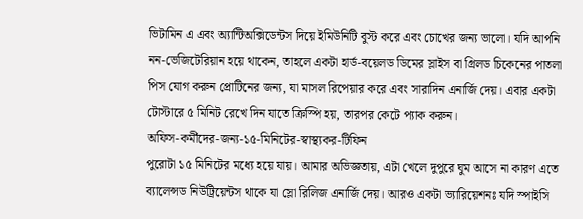ভিটামিন এ এবং অ্যান্টিঅক্সিডেন্টস দিয়ে ইমিউনিটি বুস্ট করে এবং চোখের জন্য ভালো। যদি আপনি নন-ভেজিটেরিয়ান হয়ে থাকেন, তাহলে একটা হার্ড-বয়েলড ডিমের স্লাইস বা গ্রিলড চিকেনের পাতলা পিস যোগ করুন প্রোটিনের জন্য, যা মাসল রিপেয়ার করে এবং সারাদিন এনার্জি দেয়। এবার একটা টোস্টারে ৫ মিনিট রেখে দিন যাতে ক্রিস্পি হয়, তারপর কেটে প্যাক করুন।
অফিস-কর্মীদের-জন্য-১৫-মিনিটের-স্বাস্থ্যকর-টিফিন
পুরোটা ১৫ মিনিটের মধ্যে হয়ে যায়। আমার অভিজ্ঞতায়, এটা খেলে দুপুরে ঘুম আসে না কারণ এতে ব্যালেন্সড নিউট্রিয়েন্টস থাকে যা স্লো রিলিজ এনার্জি দেয়। আরও একটা ভ্যারিয়েশনঃ যদি স্পাইসি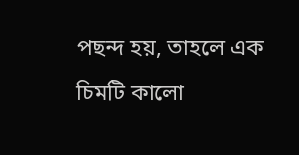পছন্দ হয়, তাহলে এক চিমটি কালো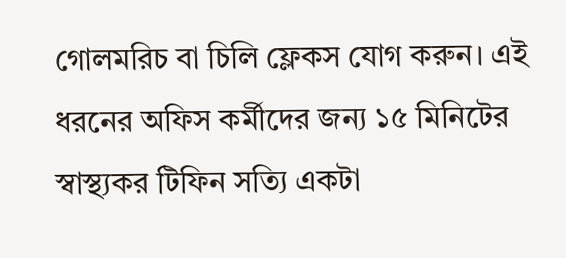গোলমরিচ বা চিলি ফ্লেকস যোগ করুন। এই ধরনের অফিস কর্মীদের জন্য ১৫ মিনিটের স্বাস্থ্যকর টিফিন সত্যি একটা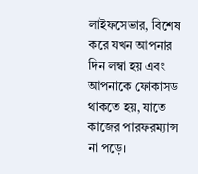লাইফসেভার, বিশেষ করে যখন আপনার দিন লম্বা হয় এবং আপনাকে ফোকাসড থাকতে হয়, যাতে কাজের পারফরম্যান্স না পড়ে।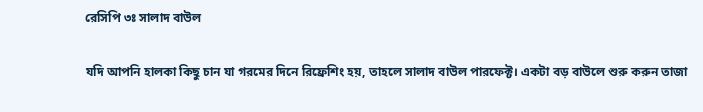রেসিপি ৩ঃ সালাদ বাউল

যদি আপনি হালকা কিছু চান যা গরমের দিনে রিফ্রেশিং হয়, তাহলে সালাদ বাউল পারফেক্ট। একটা বড় বাউলে শুরু করুন তাজা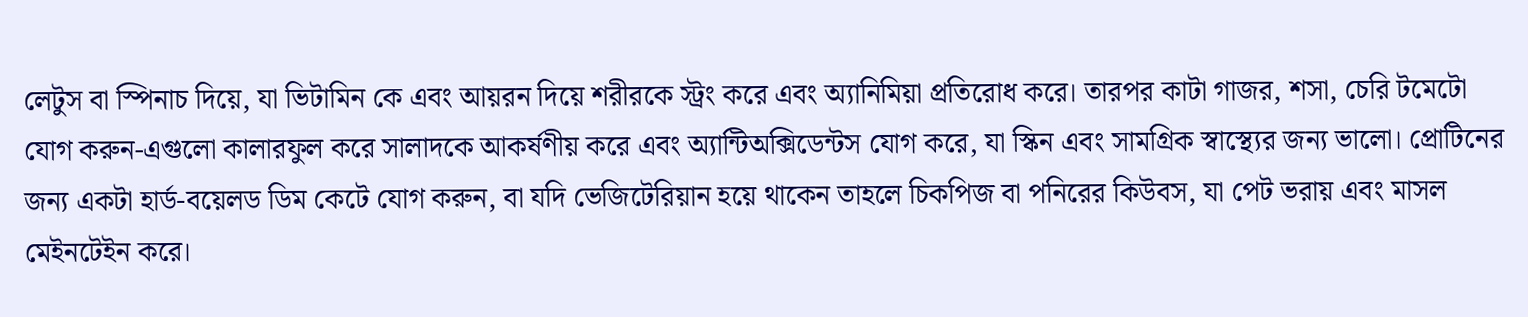লেটুস বা স্পিনাচ দিয়ে, যা ভিটামিন কে এবং আয়রন দিয়ে শরীরকে স্ট্রং করে এবং অ্যানিমিয়া প্রতিরোধ করে। তারপর কাটা গাজর, শসা, চেরি টমেটো যোগ করুন-এগুলো কালারফুল করে সালাদকে আকর্ষণীয় করে এবং অ্যান্টিঅক্সিডেন্টস যোগ করে, যা স্কিন এবং সামগ্রিক স্বাস্থ্যের জন্য ভালো। প্রোটিনের জন্য একটা হার্ড-বয়েলড ডিম কেটে যোগ করুন, বা যদি ভেজিটেরিয়ান হয়ে থাকেন তাহলে চিকপিজ বা পনিরের কিউবস, যা পেট ভরায় এবং মাসল মেইনটেইন করে।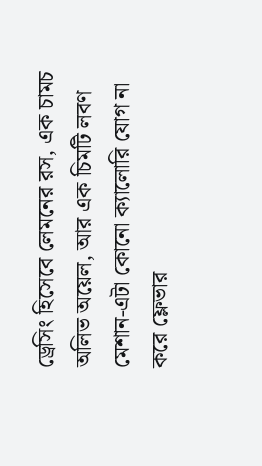ড্রেসিং হিসেবে লেমনের রস, এক চামচ অলিভ অয়েল, আর এক চিমটি লবণ মেশান-এটা কোনো ক্যালোরি যোগ না করে ফ্লেভার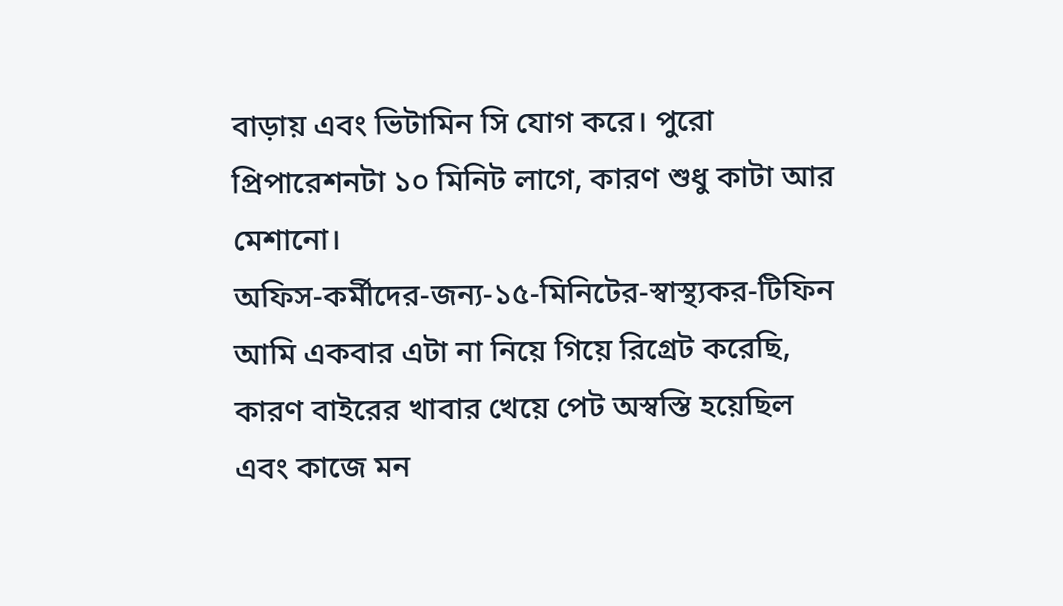বাড়ায় এবং ভিটামিন সি যোগ করে। পুরো প্রিপারেশনটা ১০ মিনিট লাগে, কারণ শুধু কাটা আর মেশানো।
অফিস-কর্মীদের-জন্য-১৫-মিনিটের-স্বাস্থ্যকর-টিফিন
আমি একবার এটা না নিয়ে গিয়ে রিগ্রেট করেছি, কারণ বাইরের খাবার খেয়ে পেট অস্বস্তি হয়েছিল এবং কাজে মন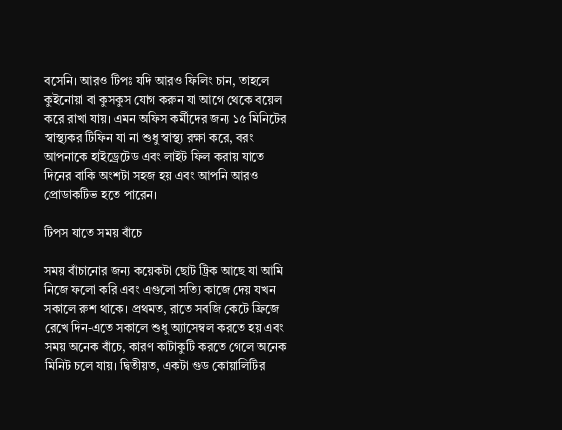বসেনি। আরও টিপঃ যদি আরও ফিলিং চান, তাহলে কুইনোয়া বা কুসকুস যোগ করুন যা আগে থেকে বয়েল করে রাখা যায়। এমন অফিস কর্মীদের জন্য ১৫ মিনিটের স্বাস্থ্যকর টিফিন যা না শুধু স্বাস্থ্য রক্ষা করে, বরং আপনাকে হাইড্রেটেড এবং লাইট ফিল করায় যাতে দিনের বাকি অংশটা সহজ হয় এবং আপনি আরও প্রোডাকটিভ হতে পারেন।

টিপস যাতে সময় বাঁচে

সময় বাঁচানোর জন্য কয়েকটা ছোট ট্রিক আছে যা আমি নিজে ফলো করি এবং এগুলো সত্যি কাজে দেয় যখন সকালে রুশ থাকে। প্রথমত, রাতে সবজি কেটে ফ্রিজে রেখে দিন-এতে সকালে শুধু অ্যাসেম্বল করতে হয় এবং সময় অনেক বাঁচে, কারণ কাটাকুটি করতে গেলে অনেক মিনিট চলে যায়। দ্বিতীয়ত, একটা গুড কোয়ালিটির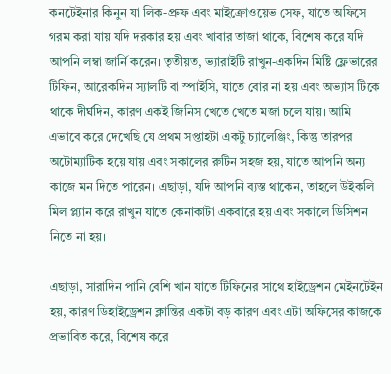কনটেইনার কিনুন যা লিক-প্রুফ এবং মাইক্রোওয়েভ সেফ, যাতে অফিসে গরম করা যায় যদি দরকার হয় এবং খাবার তাজা থাকে, বিশেষ করে যদি আপনি লম্বা জার্নি করেন। তৃতীয়ত, ভ্যারাইটি রাখুন-একদিন মিষ্টি ফ্লেভারের টিফিন, আরেকদিন স্যালটি বা স্পাইসি, যাতে বোর না হয় এবং অভ্যাস টিকে থাকে দীর্ঘদিন, কারণ একই জিনিস খেতে খেতে মজা চলে যায়। আমি এভাবে করে দেখেছি যে প্রথম সপ্তাহটা একটু চ্যালেঞ্জিং, কিন্তু তারপর অটোম্যাটিক হয়ে যায় এবং সকালের রুটিন সহজ হয়, যাতে আপনি অন্য কাজে মন দিতে পারেন। এছাড়া, যদি আপনি ব্যস্ত থাকেন, তাহলে উইকলি মিল প্ল্যান করে রাখুন যাতে কেনাকাটা একবারে হয় এবং সকালে ডিসিশন নিতে না হয়।

এছাড়া, সারাদিন পানি বেশি খান যাতে টিফিনের সাথে হাইড্রেশন মেইনটেইন হয়, কারণ ডিহাইড্রেশন ক্লান্তির একটা বড় কারণ এবং এটা অফিসের কাজকে প্রভাবিত করে, বিশেষ করে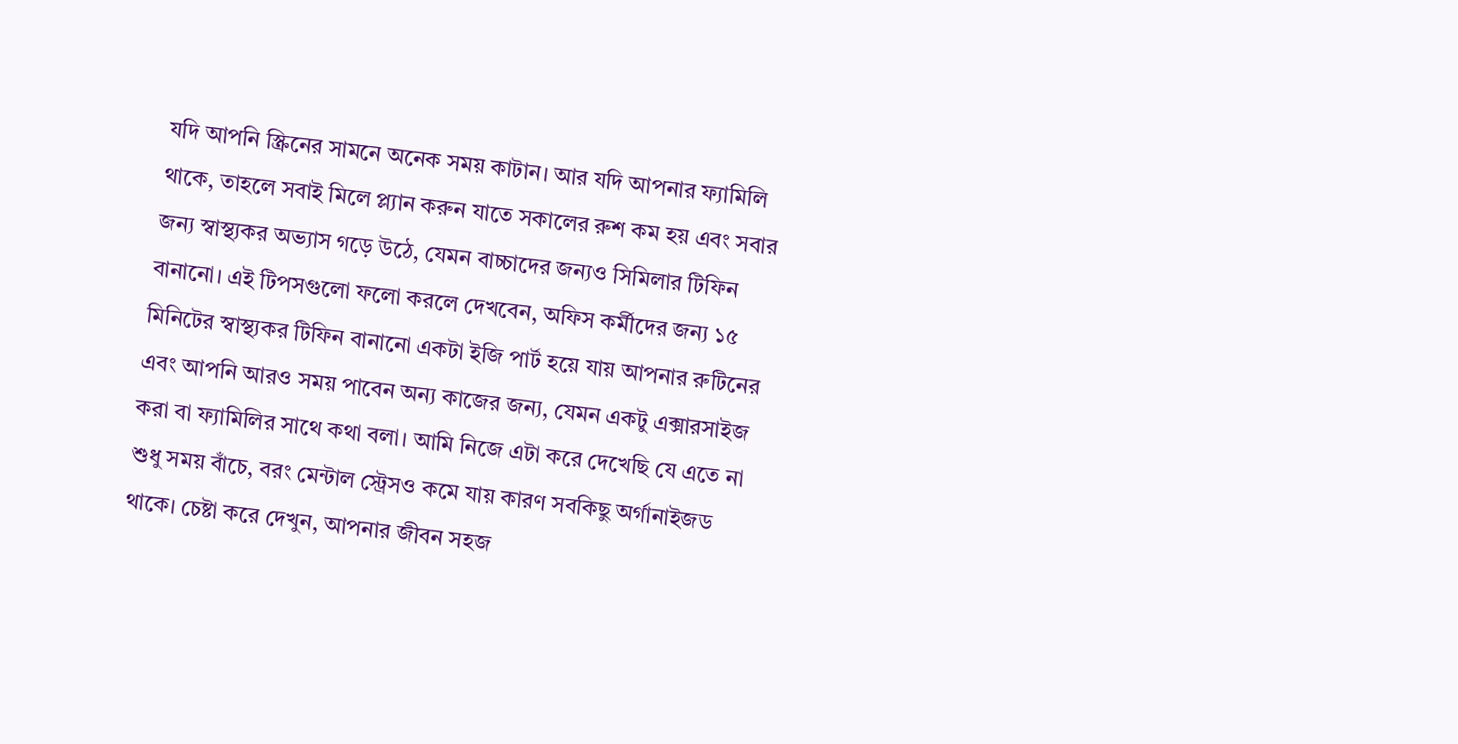যদি আপনি স্ক্রিনের সামনে অনেক সময় কাটান। আর যদি আপনার ফ্যামিলি থাকে, তাহলে সবাই মিলে প্ল্যান করুন যাতে সকালের রুশ কম হয় এবং সবার জন্য স্বাস্থ্যকর অভ্যাস গড়ে উঠে, যেমন বাচ্চাদের জন্যও সিমিলার টিফিন বানানো। এই টিপসগুলো ফলো করলে দেখবেন, অফিস কর্মীদের জন্য ১৫ মিনিটের স্বাস্থ্যকর টিফিন বানানো একটা ইজি পার্ট হয়ে যায় আপনার রুটিনের এবং আপনি আরও সময় পাবেন অন্য কাজের জন্য, যেমন একটু এক্সারসাইজ করা বা ফ্যামিলির সাথে কথা বলা। আমি নিজে এটা করে দেখেছি যে এতে না শুধু সময় বাঁচে, বরং মেন্টাল স্ট্রেসও কমে যায় কারণ সবকিছু অর্গানাইজড থাকে। চেষ্টা করে দেখুন, আপনার জীবন সহজ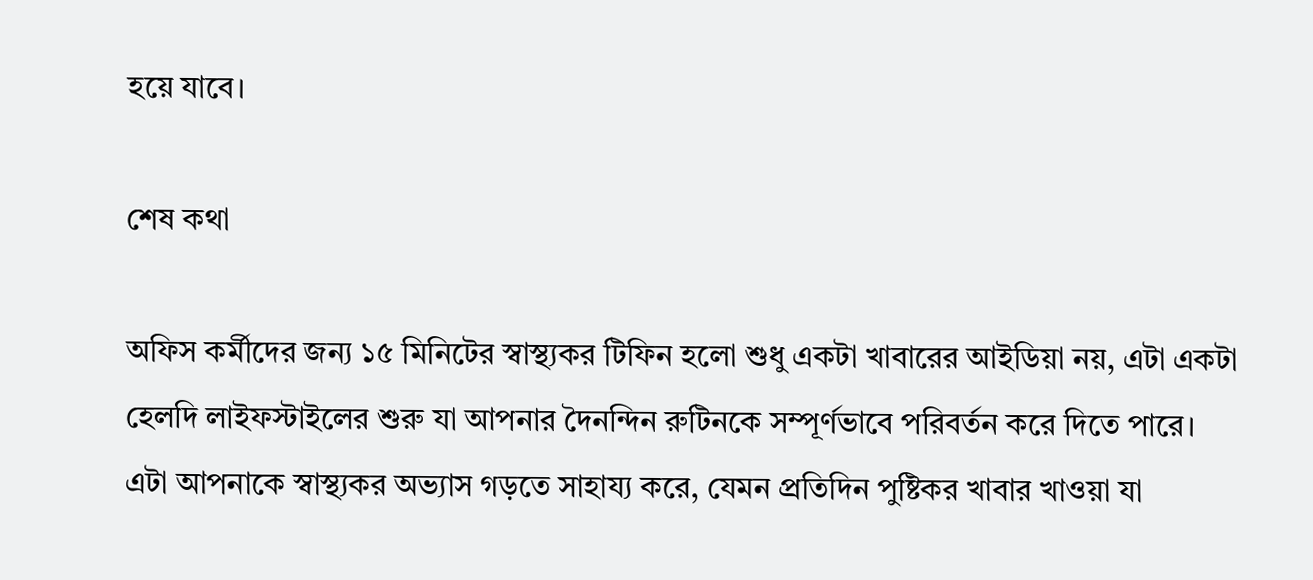হয়ে যাবে।

শেষ কথা

অফিস কর্মীদের জন্য ১৫ মিনিটের স্বাস্থ্যকর টিফিন হলো শুধু একটা খাবারের আইডিয়া নয়, এটা একটা হেলদি লাইফস্টাইলের শুরু যা আপনার দৈনন্দিন রুটিনকে সম্পূর্ণভাবে পরিবর্তন করে দিতে পারে। এটা আপনাকে স্বাস্থ্যকর অভ্যাস গড়তে সাহায্য করে, যেমন প্রতিদিন পুষ্টিকর খাবার খাওয়া যা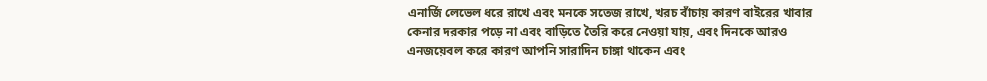এনার্জি লেভেল ধরে রাখে এবং মনকে সতেজ রাখে, খরচ বাঁচায় কারণ বাইরের খাবার কেনার দরকার পড়ে না এবং বাড়িতে তৈরি করে নেওয়া যায়, এবং দিনকে আরও এনজয়েবল করে কারণ আপনি সারাদিন চাঙ্গা থাকেন এবং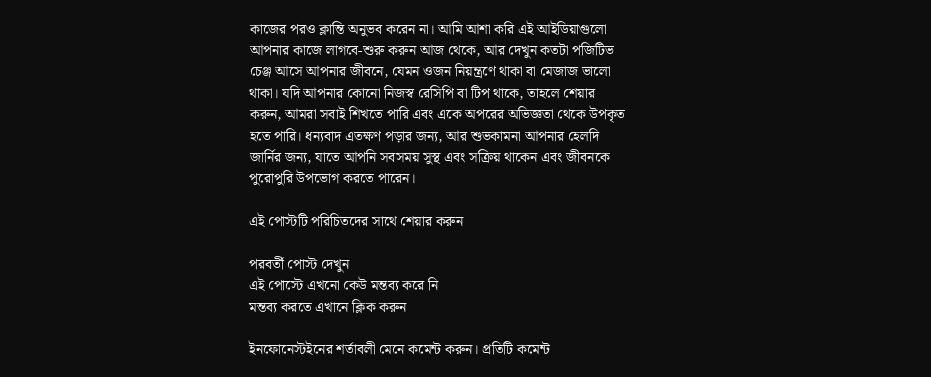কাজের পরও ক্লান্তি অনুভব করেন না। আমি আশা করি এই আইডিয়াগুলো আপনার কাজে লাগবে-শুরু করুন আজ থেকে, আর দেখুন কতটা পজিটিভ চেঞ্জ আসে আপনার জীবনে, যেমন ওজন নিয়ন্ত্রণে থাকা বা মেজাজ ভালো থাকা। যদি আপনার কোনো নিজস্ব রেসিপি বা টিপ থাকে, তাহলে শেয়ার করুন, আমরা সবাই শিখতে পারি এবং একে অপরের অভিজ্ঞতা থেকে উপকৃত হতে পারি। ধন্যবাদ এতক্ষণ পড়ার জন্য, আর শুভকামনা আপনার হেলদি জার্নির জন্য, যাতে আপনি সবসময় সুস্থ এবং সক্রিয় থাকেন এবং জীবনকে পুরোপুরি উপভোগ করতে পারেন।

এই পোস্টটি পরিচিতদের সাথে শেয়ার করুন

পরবর্তী পোস্ট দেখুন
এই পোস্টে এখনো কেউ মন্তব্য করে নি
মন্তব্য করতে এখানে ক্লিক করুন

ইনফোনেস্টইনের শর্তাবলী মেনে কমেন্ট করুন। প্রতিটি কমেন্ট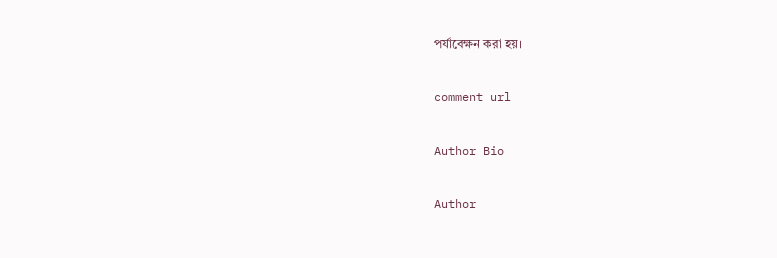পর্যাবেক্ষন করা হয়।

comment url

Author Bio

Author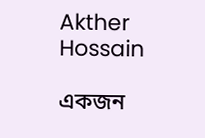Akther Hossain

একজন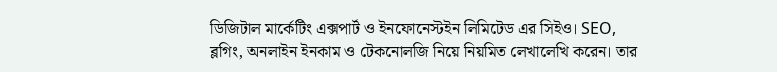ডিজিটাল মার্কেটিং এক্সপার্ট ও ইনফোনেস্টইন লিমিটেড এর সিইও। SEO, ব্লগিং, অনলাইন ইনকাম ও টেকনোলজি নিয়ে নিয়মিত লেখালেখি করেন। তার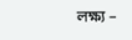লক্ষ্য –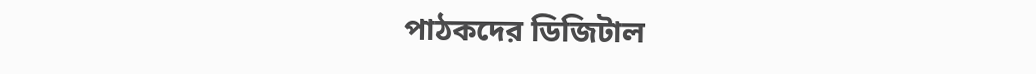পাঠকদের ডিজিটাল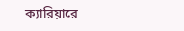ক্যারিয়ারে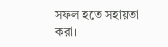সফল হতে সহায়তা করা।